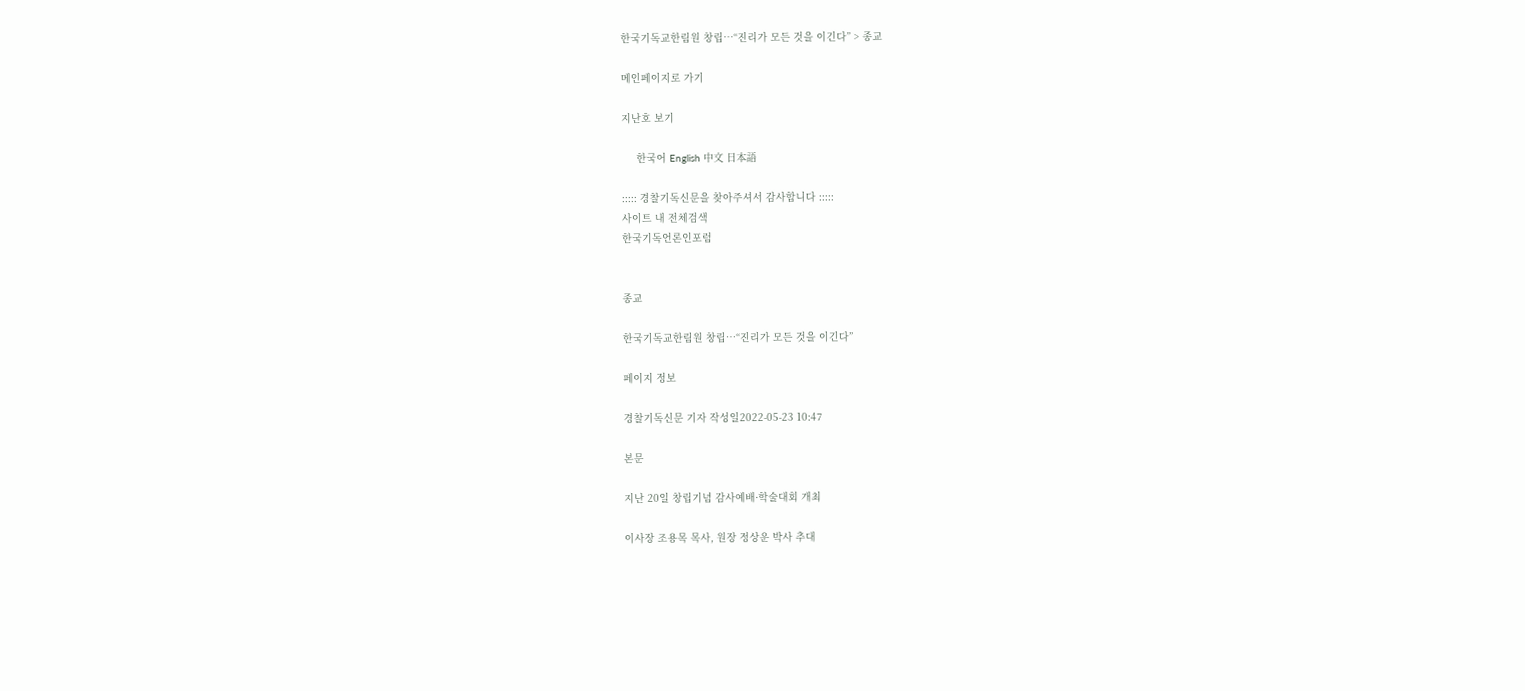한국기독교한림원 창립…“진리가 모든 것을 이긴다” > 종교

메인페이지로 가기

지난호 보기

     한국어 English 中文 日本語

::::: 경찰기독신문을 찾아주셔서 감사합니다 :::::
사이트 내 전체검색
한국기독언론인포럼


종교

한국기독교한림원 창립…“진리가 모든 것을 이긴다”

페이지 정보

경찰기독신문 기자 작성일2022-05-23 10:47

본문

지난 20일 창립기념 감사예배·학술대회 개최

이사장 조용목 목사, 원장 정상운 박사 추대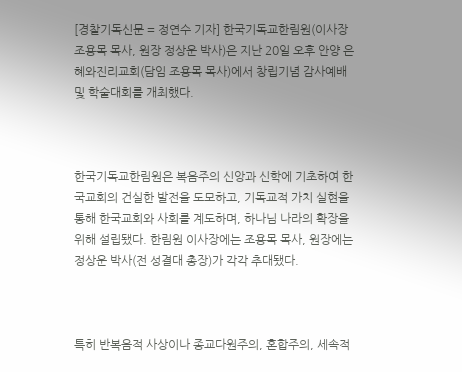[경찰기독신문 = 정연수 기자] 한국기독교한림원(이사장 조용목 목사, 원장 정상운 박사)은 지난 20일 오후 안양 은혜와진리교회(담임 조용목 목사)에서 창립기념 감사예배 및 학술대회를 개최했다.



한국기독교한림원은 복음주의 신앙과 신학에 기초하여 한국교회의 건실한 발전을 도모하고, 기독교적 가치 실현을 통해 한국교회와 사회를 계도하며, 하나님 나라의 확장을 위해 설립됐다. 한림원 이사장에는 조용목 목사, 원장에는 정상운 박사(전 성결대 총장)가 각각 추대됐다.



특히 반복음적 사상이나 종교다원주의, 혼합주의, 세속적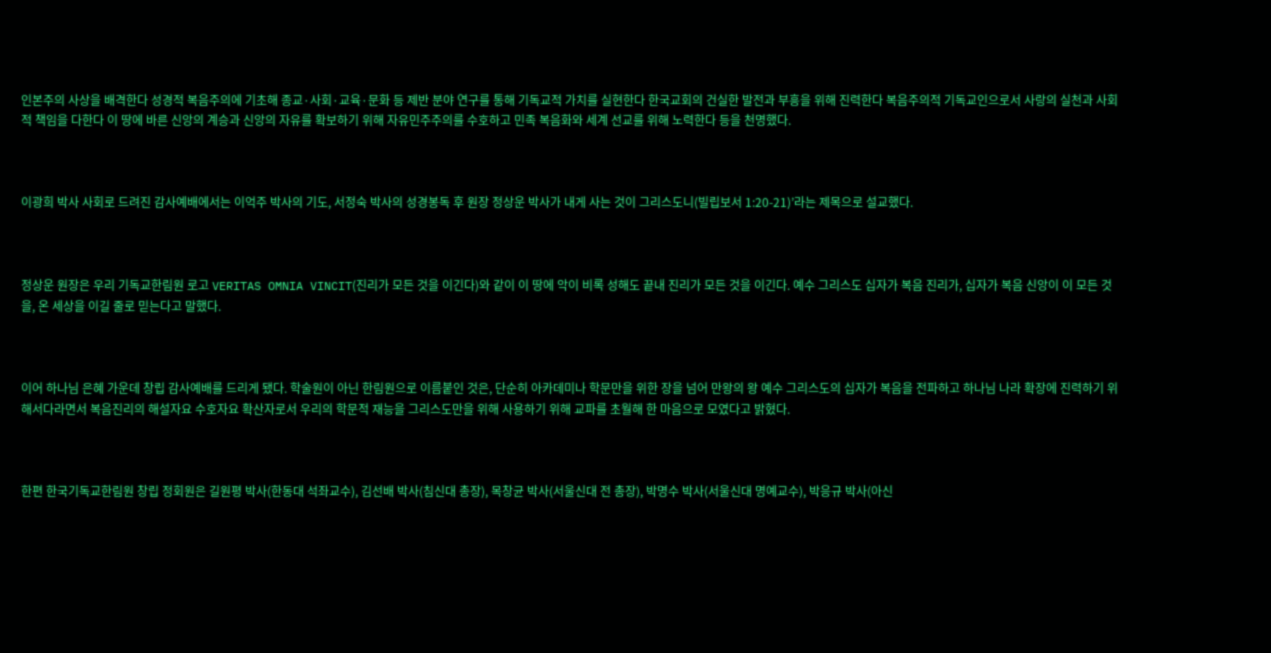인본주의 사상을 배격한다 성경적 복음주의에 기초해 종교·사회·교육·문화 등 제반 분야 연구를 통해 기독교적 가치를 실현한다 한국교회의 건실한 발전과 부흥을 위해 진력한다 복음주의적 기독교인으로서 사랑의 실천과 사회적 책임을 다한다 이 땅에 바른 신앙의 계승과 신앙의 자유를 확보하기 위해 자유민주주의를 수호하고 민족 복음화와 세계 선교를 위해 노력한다 등을 천명했다.



이광희 박사 사회로 드려진 감사예배에서는 이억주 박사의 기도, 서정숙 박사의 성경봉독 후 원장 정상운 박사가 내게 사는 것이 그리스도니(빌립보서 1:20-21)’라는 제목으로 설교했다.



정상운 원장은 우리 기독교한림원 로고 VERITAS OMNIA VINCIT(진리가 모든 것을 이긴다)와 같이 이 땅에 악이 비록 성해도 끝내 진리가 모든 것을 이긴다. 예수 그리스도 십자가 복음 진리가, 십자가 복음 신앙이 이 모든 것을, 온 세상을 이길 줄로 믿는다고 말했다.



이어 하나님 은혜 가운데 창립 감사예배를 드리게 됐다. 학술원이 아닌 한림원으로 이름붙인 것은, 단순히 아카데미나 학문만을 위한 장을 넘어 만왕의 왕 예수 그리스도의 십자가 복음을 전파하고 하나님 나라 확장에 진력하기 위해서다라면서 복음진리의 해설자요 수호자요 확산자로서 우리의 학문적 재능을 그리스도만을 위해 사용하기 위해 교파를 초월해 한 마음으로 모였다고 밝혔다.



한편 한국기독교한림원 창립 정회원은 길원평 박사(한동대 석좌교수), 김선배 박사(침신대 총장), 목창균 박사(서울신대 전 총장), 박명수 박사(서울신대 명예교수), 박응규 박사(아신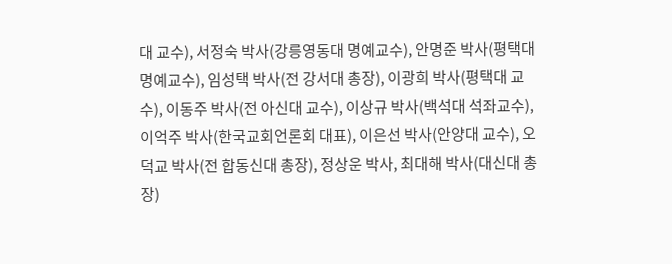대 교수), 서정숙 박사(강릉영동대 명예교수), 안명준 박사(평택대 명예교수), 임성택 박사(전 강서대 총장), 이광희 박사(평택대 교수), 이동주 박사(전 아신대 교수), 이상규 박사(백석대 석좌교수), 이억주 박사(한국교회언론회 대표), 이은선 박사(안양대 교수), 오덕교 박사(전 합동신대 총장), 정상운 박사, 최대해 박사(대신대 총장)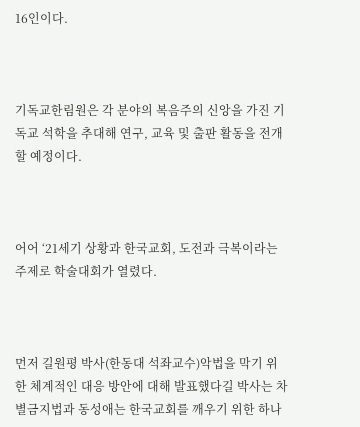16인이다.



기독교한림원은 각 분야의 복음주의 신앙을 가진 기독교 석학을 추대해 연구, 교육 및 출판 활동을 전개할 예정이다.



어어 ‘21세기 상황과 한국교회, 도전과 극복이라는 주제로 학술대회가 열렸다.



먼저 길원평 박사(한동대 석좌교수)악법을 막기 위한 체계적인 대응 방안에 대해 발표했다길 박사는 차별금지법과 동성애는 한국교회를 깨우기 위한 하나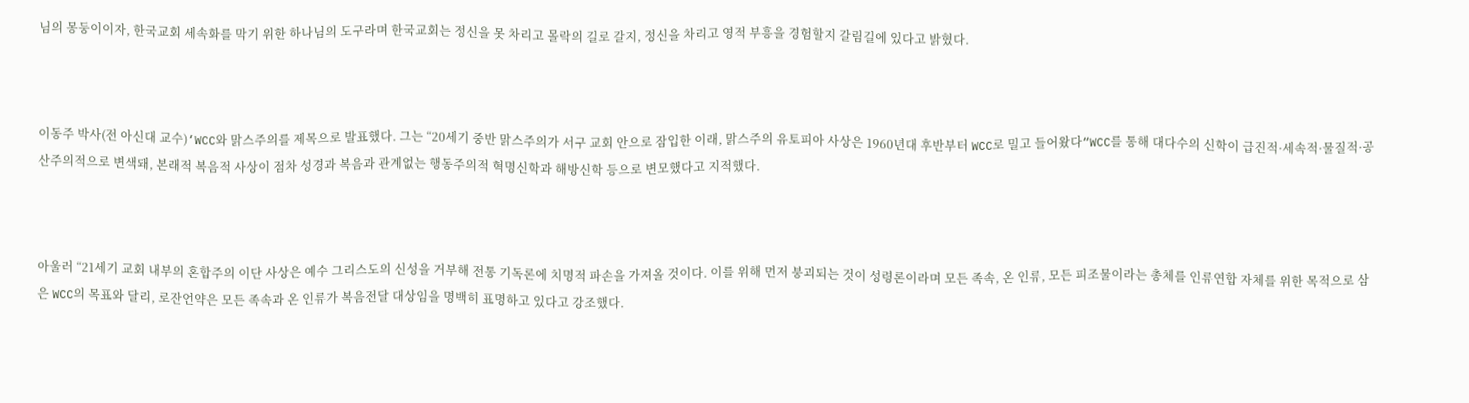님의 몽둥이이자, 한국교회 세속화를 막기 위한 하나님의 도구라며 한국교회는 정신을 못 차리고 몰락의 길로 갈지, 정신을 차리고 영적 부흥을 경험할지 갈림길에 있다고 밝혔다.



이동주 박사(전 아신대 교수)‘WCC와 맑스주의를 제목으로 발표했다. 그는 “20세기 중반 맑스주의가 서구 교회 안으로 잠입한 이래, 맑스주의 유토피아 사상은 1960년대 후반부터 WCC로 밀고 들어왔다“WCC를 통해 대다수의 신학이 급진적·세속적·물질적·공산주의적으로 변색돼, 본래적 복음적 사상이 점차 성경과 복음과 관계없는 행동주의적 혁명신학과 해방신학 등으로 변모했다고 지적했다.



아울러 “21세기 교회 내부의 혼합주의 이단 사상은 예수 그리스도의 신성을 거부해 전통 기독론에 치명적 파손을 가져올 것이다. 이를 위해 먼저 붕괴되는 것이 성령론이라며 모든 족속, 온 인류, 모든 피조물이라는 총체를 인류연합 자체를 위한 목적으로 삼은 WCC의 목표와 달리, 로잔언약은 모든 족속과 온 인류가 복음전달 대상임을 명백히 표명하고 있다고 강조했다.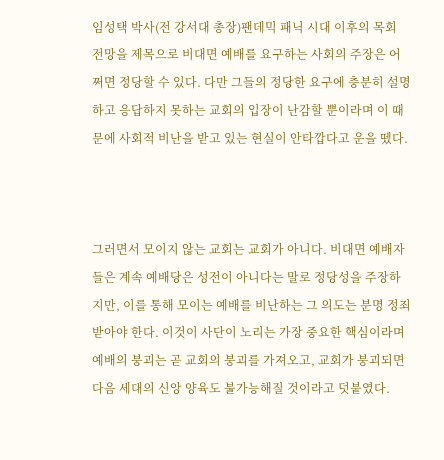임성택 박사(전 강서대 총장)팬데믹 패닉 시대 이후의 목회 전망을 제목으로 비대면 예배를 요구하는 사회의 주장은 어쩌면 정당할 수 있다. 다만 그들의 정당한 요구에 충분히 설명하고 응답하지 못하는 교회의 입장이 난감할 뿐이라며 이 때문에 사회적 비난을 받고 있는 현실이 안타깝다고 운을 뗐다.



그러면서 모이지 않는 교회는 교회가 아니다. 비대면 예배자들은 계속 예배당은 성전이 아니다는 말로 정당성을 주장하지만, 이를 통해 모이는 예배를 비난하는 그 의도는 분명 정죄받아야 한다. 이것이 사단이 노리는 가장 중요한 핵심이라며 예배의 붕괴는 곧 교회의 붕괴를 가져오고, 교회가 붕괴되면 다음 세대의 신앙 양육도 불가능해질 것이라고 덧붙였다.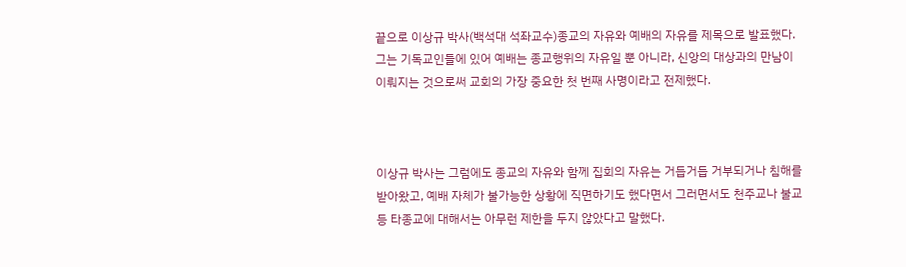끝으로 이상규 박사(백석대 석좌교수)종교의 자유와 예배의 자유를 제목으로 발표했다. 그는 기독교인들에 있어 예배는 종교행위의 자유일 뿐 아니라, 신앙의 대상과의 만남이 이뤄지는 것으로써 교회의 가장 중요한 첫 번째 사명이라고 전제했다.



이상규 박사는 그럼에도 종교의 자유와 함께 집회의 자유는 거듭거듭 거부되거나 침해를 받아왔고, 예배 자체가 불가능한 상황에 직면하기도 했다면서 그러면서도 천주교나 불교 등 타종교에 대해서는 아무런 제한을 두지 않았다고 말했다.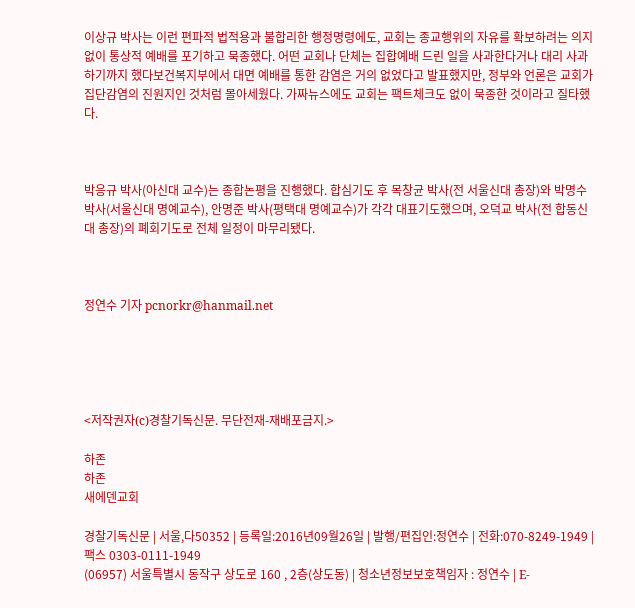이상규 박사는 이런 편파적 법적용과 불합리한 행정명령에도, 교회는 종교행위의 자유를 확보하려는 의지 없이 통상적 예배를 포기하고 묵종했다. 어떤 교회나 단체는 집합예배 드린 일을 사과한다거나 대리 사과하기까지 했다보건복지부에서 대면 예배를 통한 감염은 거의 없었다고 발표했지만, 정부와 언론은 교회가 집단감염의 진원지인 것처럼 몰아세웠다. 가짜뉴스에도 교회는 팩트체크도 없이 묵종한 것이라고 질타했다.



박응규 박사(아신대 교수)는 종합논평을 진행했다. 합심기도 후 목창균 박사(전 서울신대 총장)와 박명수 박사(서울신대 명예교수), 안명준 박사(평택대 명예교수)가 각각 대표기도했으며, 오덕교 박사(전 합동신대 총장)의 폐회기도로 전체 일정이 마무리됐다.



정연수 기자 pcnorkr@hanmail.net





<저작권자(c)경찰기독신문. 무단전재-재배포금지.>

하존
하존
새에덴교회

경찰기독신문 | 서울,다50352 | 등록일:2016년09월26일 | 발행/편집인:정연수 | 전화:070-8249-1949 | 팩스 0303-0111-1949
(06957) 서울특별시 동작구 상도로 160 , 2층(상도동) | 청소년정보보호책임자 : 정연수 | E-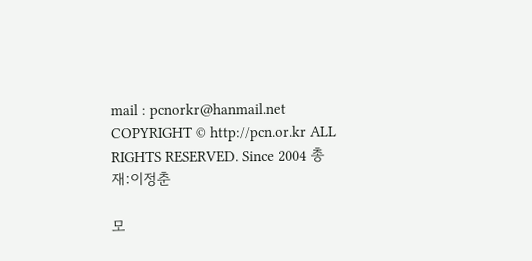mail : pcnorkr@hanmail.net
COPYRIGHT © http://pcn.or.kr ALL RIGHTS RESERVED. Since 2004 총재:이정춘

모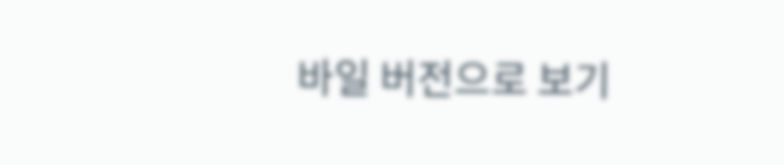바일 버전으로 보기